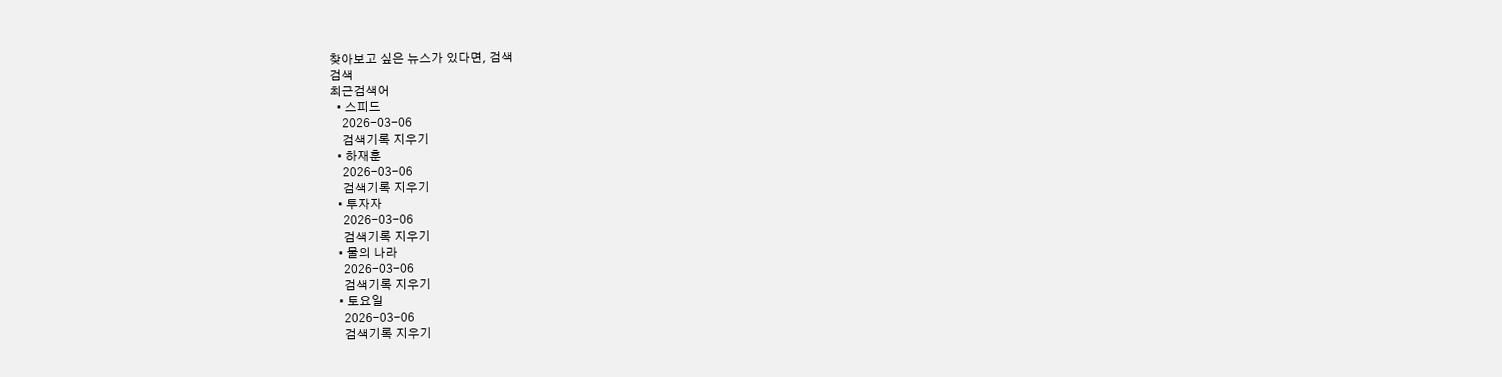찾아보고 싶은 뉴스가 있다면, 검색
검색
최근검색어
  • 스피드
    2026-03-06
    검색기록 지우기
  • 하재훈
    2026-03-06
    검색기록 지우기
  • 투자자
    2026-03-06
    검색기록 지우기
  • 물의 나라
    2026-03-06
    검색기록 지우기
  • 토요일
    2026-03-06
    검색기록 지우기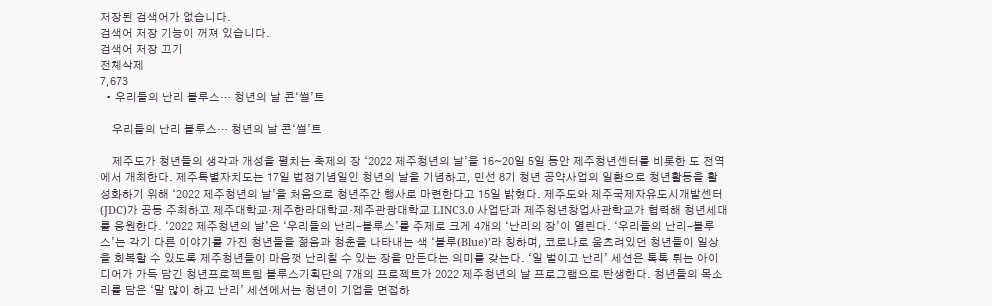저장된 검색어가 없습니다.
검색어 저장 기능이 꺼져 있습니다.
검색어 저장 끄기
전체삭제
7,673
  • 우리들의 난리 블루스… 청년의 날 콘‘썰’트

    우리들의 난리 블루스… 청년의 날 콘‘썰’트

    제주도가 청년들의 생각과 개성을 펼치는 축제의 장 ‘2022 제주청년의 날’을 16~20일 5일 동안 제주청년센터를 비롯한 도 전역에서 개최한다. 제주특별자치도는 17일 법정기념일인 청년의 날을 기념하고, 민선 8기 청년 공약사업의 일환으로 청년활동을 활성화하기 위해 ‘2022 제주청년의 날’을 처음으로 청년주간 행사로 마련한다고 15일 밝혔다. 제주도와 제주국제자유도시개발센터(JDC)가 공동 주최하고 제주대학교·제주한라대학교·제주관광대학교 LINC3.0 사업단과 제주청년창업사관학교가 협력해 청년세대를 응원한다. ‘2022 제주청년의 날’은 ‘우리들의 난리-블루스’를 주제로 크게 4개의 ‘난리의 장’이 열린다. ‘우리들의 난리-블루스’는 각기 다른 이야기를 가진 청년들을 젊음과 청춘을 나타내는 색 ‘블루(Blue)’라 칭하며, 코로나로 움츠려있던 청년들이 일상을 회복할 수 있도록 제주청년들이 마음껏 난리칠 수 있는 장을 만든다는 의미를 갖는다. ‘일 벌이고 난리’ 세션은 톡톡 튀는 아이디어가 가득 담긴 청년프로젝트팀 블루스기획단의 7개의 프로젝트가 2022 제주청년의 날 프로그램으로 탄생한다. 청년들의 목소리를 담은 ‘말 많이 하고 난리’ 세션에서는 청년이 기업을 면접하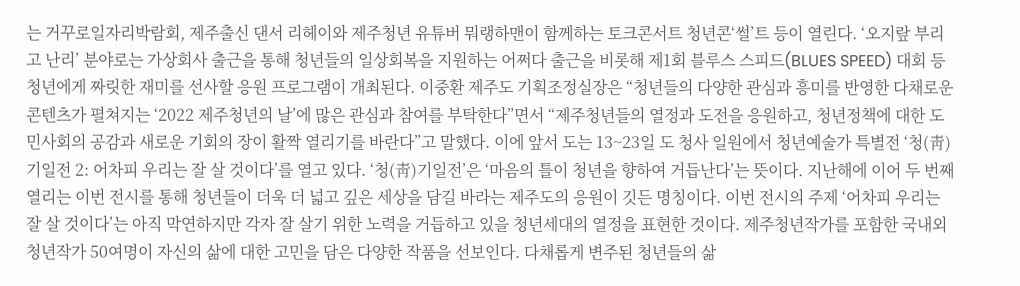는 거꾸로일자리박람회, 제주출신 댄서 리헤이와 제주청년 유튜버 뭐랭하맨이 함께하는 토크콘서트 청년콘‘썰’트 등이 열린다. ‘오지랖 부리고 난리’ 분야로는 가상회사 출근을 통해 청년들의 일상회복을 지원하는 어쩌다 출근을 비롯해 제1회 블루스 스피드(BLUES SPEED) 대회 등 청년에게 짜릿한 재미를 선사할 응원 프로그램이 개최된다. 이중환 제주도 기획조정실장은 “청년들의 다양한 관심과 흥미를 반영한 다채로운 콘텐츠가 펼쳐지는 ‘2022 제주청년의 날’에 많은 관심과 참여를 부탁한다”면서 “제주청년들의 열정과 도전을 응원하고, 청년정책에 대한 도민사회의 공감과 새로운 기회의 장이 활짝 열리기를 바란다”고 말했다. 이에 앞서 도는 13~23일 도 청사 일원에서 청년예술가 특별전 ‘청(靑)기일전 2: 어차피 우리는 잘 살 것이다’를 열고 있다. ‘청(靑)기일전’은 ‘마음의 틀이 청년을 향하여 거듭난다’는 뜻이다. 지난해에 이어 두 번째 열리는 이번 전시를 통해 청년들이 더욱 더 넓고 깊은 세상을 담길 바라는 제주도의 응원이 깃든 명칭이다. 이번 전시의 주제 ‘어차피 우리는 잘 살 것이다’는 아직 막연하지만 각자 잘 살기 위한 노력을 거듭하고 있을 청년세대의 열정을 표현한 것이다. 제주청년작가를 포함한 국내외 청년작가 50여명이 자신의 삶에 대한 고민을 담은 다양한 작품을 선보인다. 다채롭게 변주된 청년들의 삶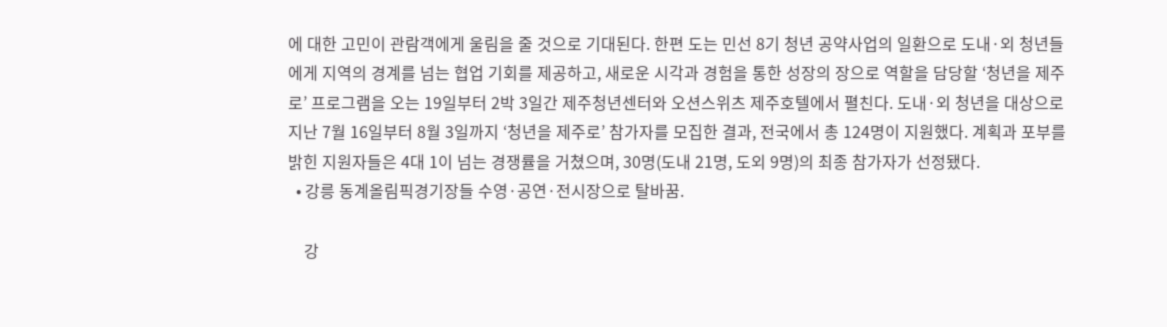에 대한 고민이 관람객에게 울림을 줄 것으로 기대된다. 한편 도는 민선 8기 청년 공약사업의 일환으로 도내·외 청년들에게 지역의 경계를 넘는 협업 기회를 제공하고, 새로운 시각과 경험을 통한 성장의 장으로 역할을 담당할 ‘청년을 제주로’ 프로그램을 오는 19일부터 2박 3일간 제주청년센터와 오션스위츠 제주호텔에서 펼친다. 도내·외 청년을 대상으로 지난 7월 16일부터 8월 3일까지 ‘청년을 제주로’ 참가자를 모집한 결과, 전국에서 총 124명이 지원했다. 계획과 포부를 밝힌 지원자들은 4대 1이 넘는 경쟁률을 거쳤으며, 30명(도내 21명, 도외 9명)의 최종 참가자가 선정됐다.
  • 강릉 동계올림픽경기장들 수영·공연·전시장으로 탈바꿈.

    강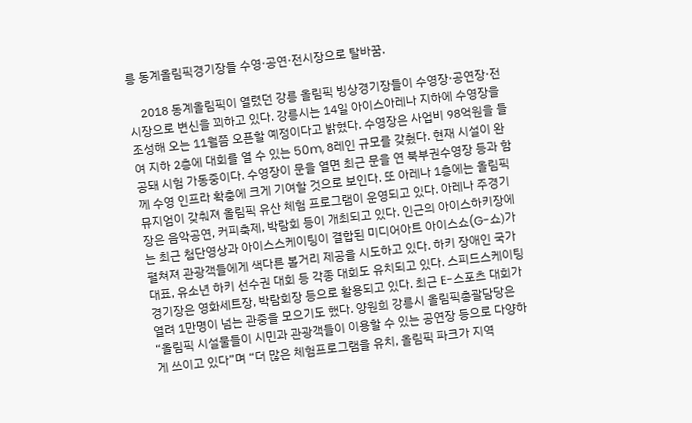릉 동계올림픽경기장들 수영·공연·전시장으로 탈바꿈.

    2018 동계올림픽이 열렸던 강릉 올림픽 빙상경기장들이 수영장·공연장·전시장으로 변신을 꾀하고 있다. 강릉시는 14일 아이스아레나 지하에 수영장을 조성해 오는 11월쯤 오픈할 예정이다고 밝혔다. 수영장은 사업비 98억원을 들여 지하 2층에 대회를 열 수 있는 50m, 8레인 규모를 갖췄다. 현재 시설이 완공돼 시험 가동중이다. 수영장이 문을 열면 최근 문을 연 북부권수영장 등과 함께 수영 인프라 확충에 크게 기여할 것으로 보인다. 또 아레나 1층에는 올림픽 뮤지엄이 갖춰져 올림픽 유산 체험 프로그램이 운영되고 있다. 아레나 주경기장은 음악공연, 커피축제, 박람회 등이 개최되고 있다. 인근의 아이스하키장에는 최근 첨단영상과 아이스스케이팅이 결합된 미디어아트 아이스쇼(G-쇼)가 펼쳐져 관광객들에게 색다른 볼거리 제공을 시도하고 있다. 하키 장애인 국가대표, 유소년 하키 선수권 대회 등 각종 대회도 유치되고 있다. 스피드스케이팅 경기장은 영화세트장, 박람회장 등으로 활용되고 있다. 최근 E-스포츠 대회가 열려 1만명이 넘는 관중을 모으기도 했다. 양원희 강릉시 올림픽총괄담당은 “올림픽 시설물들이 시민과 관광객들이 이용할 수 있는 공연장 등으로 다양하게 쓰이고 있다”며 “더 많은 체험프로그램을 유치, 올림픽 파크가 지역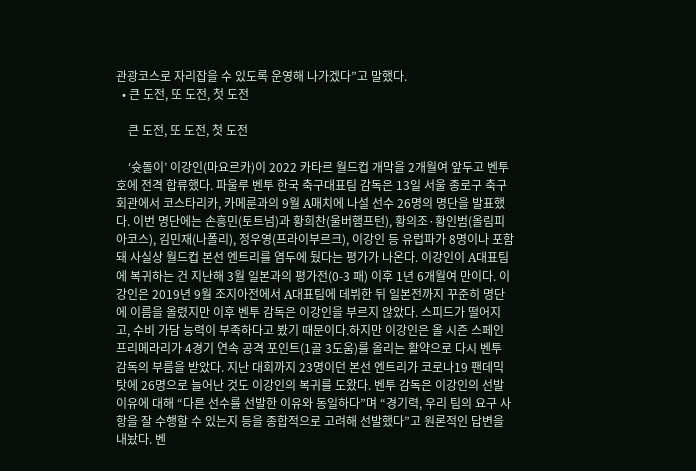관광코스로 자리잡을 수 있도록 운영해 나가겠다”고 말했다.
  • 큰 도전, 또 도전, 첫 도전

    큰 도전, 또 도전, 첫 도전

    ‘슛돌이’ 이강인(마요르카)이 2022 카타르 월드컵 개막을 2개월여 앞두고 벤투호에 전격 합류했다. 파울루 벤투 한국 축구대표팀 감독은 13일 서울 종로구 축구회관에서 코스타리카, 카메룬과의 9월 A매치에 나설 선수 26명의 명단을 발표했다. 이번 명단에는 손흥민(토트넘)과 황희찬(울버햄프턴), 황의조·황인범(올림피아코스), 김민재(나폴리), 정우영(프라이부르크), 이강인 등 유럽파가 8명이나 포함돼 사실상 월드컵 본선 엔트리를 염두에 뒀다는 평가가 나온다. 이강인이 A대표팀에 복귀하는 건 지난해 3월 일본과의 평가전(0-3 패) 이후 1년 6개월여 만이다. 이강인은 2019년 9월 조지아전에서 A대표팀에 데뷔한 뒤 일본전까지 꾸준히 명단에 이름을 올렸지만 이후 벤투 감독은 이강인을 부르지 않았다. 스피드가 떨어지고, 수비 가담 능력이 부족하다고 봤기 때문이다.하지만 이강인은 올 시즌 스페인 프리메라리가 4경기 연속 공격 포인트(1골 3도움)를 올리는 활약으로 다시 벤투 감독의 부름을 받았다. 지난 대회까지 23명이던 본선 엔트리가 코로나19 팬데믹 탓에 26명으로 늘어난 것도 이강인의 복귀를 도왔다. 벤투 감독은 이강인의 선발 이유에 대해 “다른 선수를 선발한 이유와 동일하다”며 “경기력, 우리 팀의 요구 사항을 잘 수행할 수 있는지 등을 종합적으로 고려해 선발했다”고 원론적인 답변을 내놨다. 벤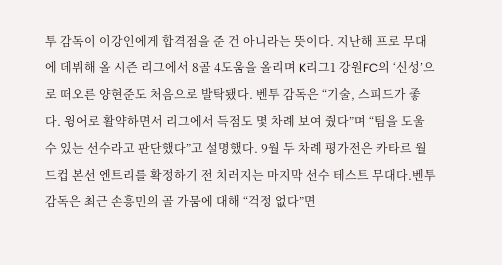투 감독이 이강인에게 합격점을 준 건 아니라는 뜻이다. 지난해 프로 무대에 데뷔해 올 시즌 리그에서 8골 4도움을 올리며 K리그1 강원FC의 ‘신성’으로 떠오른 양현준도 처음으로 발탁됐다. 벤투 감독은 “기술, 스피드가 좋다. 윙어로 활약하면서 리그에서 득점도 몇 차례 보여 줬다”며 “팀을 도울 수 있는 선수라고 판단했다”고 설명했다. 9월 두 차례 평가전은 카타르 월드컵 본선 엔트리를 확정하기 전 치러지는 마지막 선수 테스트 무대다.벤투 감독은 최근 손흥민의 골 가뭄에 대해 “걱정 없다”면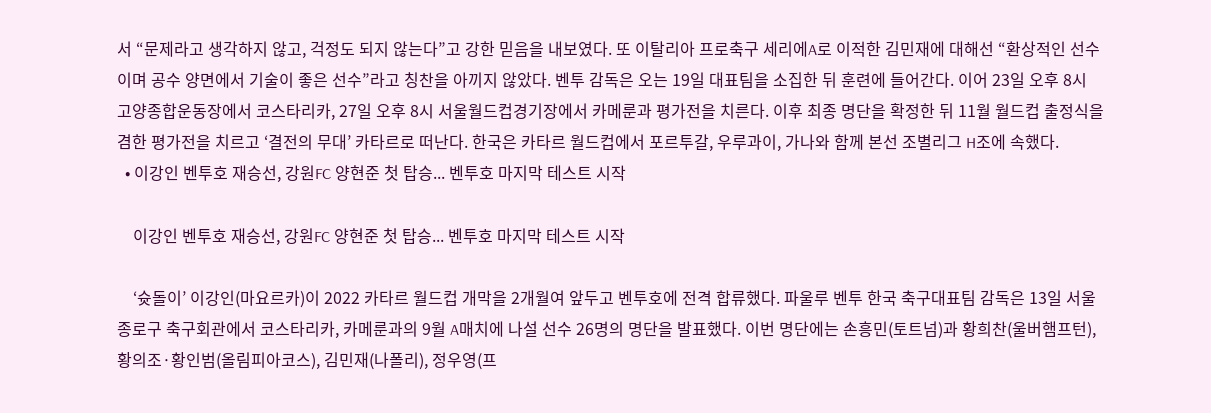서 “문제라고 생각하지 않고, 걱정도 되지 않는다”고 강한 믿음을 내보였다. 또 이탈리아 프로축구 세리에A로 이적한 김민재에 대해선 “환상적인 선수이며 공수 양면에서 기술이 좋은 선수”라고 칭찬을 아끼지 않았다. 벤투 감독은 오는 19일 대표팀을 소집한 뒤 훈련에 들어간다. 이어 23일 오후 8시 고양종합운동장에서 코스타리카, 27일 오후 8시 서울월드컵경기장에서 카메룬과 평가전을 치른다. 이후 최종 명단을 확정한 뒤 11월 월드컵 출정식을 겸한 평가전을 치르고 ‘결전의 무대’ 카타르로 떠난다. 한국은 카타르 월드컵에서 포르투갈, 우루과이, 가나와 함께 본선 조별리그 H조에 속했다.
  • 이강인 벤투호 재승선, 강원FC 양현준 첫 탑승... 벤투호 마지막 테스트 시작

    이강인 벤투호 재승선, 강원FC 양현준 첫 탑승... 벤투호 마지막 테스트 시작

    ‘슛돌이’ 이강인(마요르카)이 2022 카타르 월드컵 개막을 2개월여 앞두고 벤투호에 전격 합류했다. 파울루 벤투 한국 축구대표팀 감독은 13일 서울 종로구 축구회관에서 코스타리카, 카메룬과의 9월 A매치에 나설 선수 26명의 명단을 발표했다. 이번 명단에는 손흥민(토트넘)과 황희찬(울버햄프턴), 황의조·황인범(올림피아코스), 김민재(나폴리), 정우영(프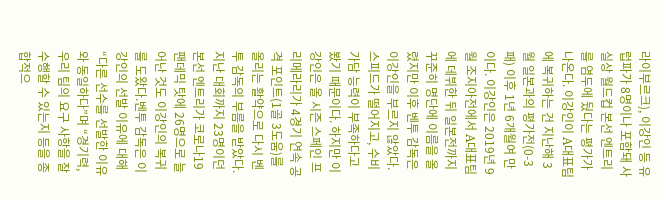라이부르크), 이강인 등 유럽파가 8명이나 포함돼 사실상 월드컵 본선 엔트리를 염두에 뒀다는 평가가 나온다. 이강인이 A대표팀에 복귀하는 건 지난해 3월 일본과의 평가전(0-3 패) 이후 1년 6개월여 만이다. 이강인은 2019년 9월 조지아전에서 A대표팀에 데뷔한 뒤 일본전까지 꾸준히 명단에 이름을 올렸지만 이후 벤투 감독은 이강인을 부르지 않았다. 스피드가 떨어지고, 수비 가담 능력이 부족하다고 봤기 때문이다. 하지만 이강인은 올 시즌 스페인 프리메라리가 4경기 연속 공격 포인트(1골 3도움)를 올리는 활약으로 다시 벤투 감독의 부름을 받았다. 지난 대회까지 23명이던 본선 엔트리가 코로나19 팬데믹 탓에 26명으로 늘어난 것도 이강인의 복귀를 도왔다.벤투 감독은 이강인의 선발 이유에 대해 “다른 선수를 선발한 이유와 동일하다”며 “경기력, 우리 팀의 요구 사항을 잘 수행할 수 있는지 등을 종합적으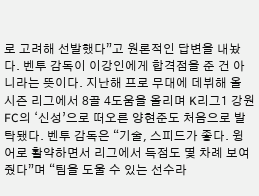로 고려해 선발했다”고 원론적인 답변을 내놨다. 벤투 감독이 이강인에게 합격점을 준 건 아니라는 뜻이다. 지난해 프로 무대에 데뷔해 올 시즌 리그에서 8골 4도움을 올리며 K리그1 강원FC의 ‘신성’으로 떠오른 양현준도 처음으로 발탁됐다. 벤투 감독은 “기술, 스피드가 좋다. 윙어로 활약하면서 리그에서 득점도 몇 차례 보여 줬다”며 “팀을 도울 수 있는 선수라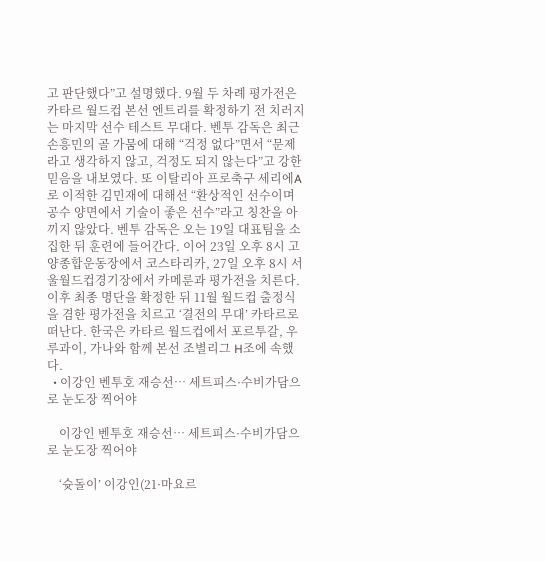고 판단했다”고 설명했다. 9월 두 차례 평가전은 카타르 월드컵 본선 엔트리를 확정하기 전 치러지는 마지막 선수 테스트 무대다. 벤투 감독은 최근 손흥민의 골 가뭄에 대해 “걱정 없다”면서 “문제라고 생각하지 않고, 걱정도 되지 않는다”고 강한 믿음을 내보였다. 또 이탈리아 프로축구 세리에A로 이적한 김민재에 대해선 “환상적인 선수이며 공수 양면에서 기술이 좋은 선수”라고 칭찬을 아끼지 않았다. 벤투 감독은 오는 19일 대표팀을 소집한 뒤 훈련에 들어간다. 이어 23일 오후 8시 고양종합운동장에서 코스타리카, 27일 오후 8시 서울월드컵경기장에서 카메룬과 평가전을 치른다. 이후 최종 명단을 확정한 뒤 11월 월드컵 출정식을 겸한 평가전을 치르고 ‘결전의 무대’ 카타르로 떠난다. 한국은 카타르 월드컵에서 포르투갈, 우루과이, 가나와 함께 본선 조별리그 H조에 속했다.
  • 이강인 벤투호 재승선… 세트피스·수비가담으로 눈도장 찍어야

    이강인 벤투호 재승선… 세트피스·수비가담으로 눈도장 찍어야

    ‘슛돌이’ 이강인(21·마요르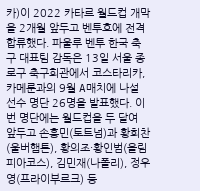카)이 2022 카타르 월드컵 개막을 2개월 앞두고 벤투호에 전격 합류했다. 파울루 벤투 한국 축구 대표팀 감독은 13일 서울 종로구 축구회관에서 코스타리카, 카메룬과의 9월 A매치에 나설 선수 명단 26명을 발표했다. 이번 명단에는 월드컵을 두 달여 앞두고 손흥민(토트넘)과 황희찬(울버햄튼), 황의조·황인범(올림피아코스), 김민재(나폴리), 정우영(프라이부르크) 등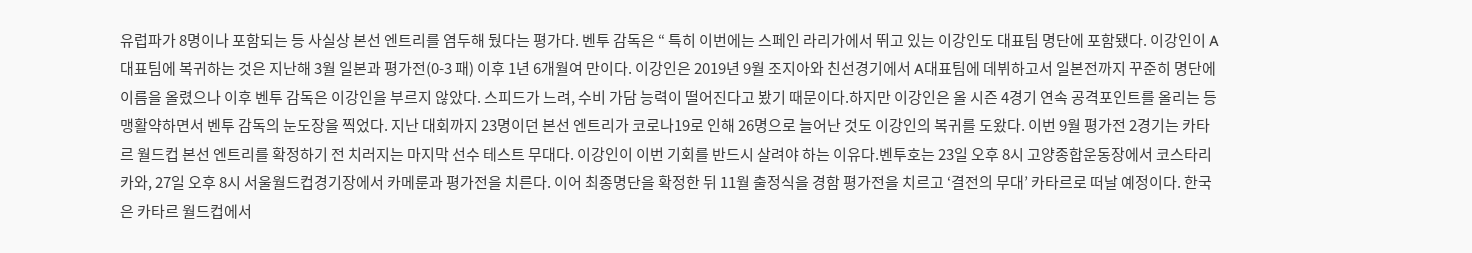유럽파가 8명이나 포함되는 등 사실상 본선 엔트리를 염두해 뒀다는 평가다. 벤투 감독은 “ 특히 이번에는 스페인 라리가에서 뛰고 있는 이강인도 대표팀 명단에 포함됐다. 이강인이 A대표팀에 복귀하는 것은 지난해 3월 일본과 평가전(0-3 패) 이후 1년 6개월여 만이다. 이강인은 2019년 9월 조지아와 친선경기에서 A대표팀에 데뷔하고서 일본전까지 꾸준히 명단에 이름을 올렸으나 이후 벤투 감독은 이강인을 부르지 않았다. 스피드가 느려, 수비 가담 능력이 떨어진다고 봤기 때문이다.하지만 이강인은 올 시즌 4경기 연속 공격포인트를 올리는 등 맹활약하면서 벤투 감독의 눈도장을 찍었다. 지난 대회까지 23명이던 본선 엔트리가 코로나19로 인해 26명으로 늘어난 것도 이강인의 복귀를 도왔다. 이번 9월 평가전 2경기는 카타르 월드컵 본선 엔트리를 확정하기 전 치러지는 마지막 선수 테스트 무대다. 이강인이 이번 기회를 반드시 살려야 하는 이유다.벤투호는 23일 오후 8시 고양종합운동장에서 코스타리카와, 27일 오후 8시 서울월드컵경기장에서 카메룬과 평가전을 치른다. 이어 최종명단을 확정한 뒤 11월 출정식을 경함 평가전을 치르고 ‘결전의 무대’ 카타르로 떠날 예정이다. 한국은 카타르 월드컵에서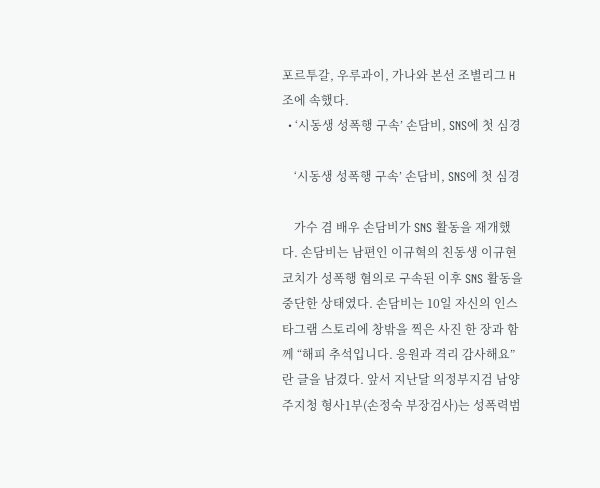포르투갈, 우루과이, 가나와 본선 조별리그 H조에 속했다.
  • ‘시동생 성폭행 구속’ 손담비, SNS에 첫 심경

    ‘시동생 성폭행 구속’ 손담비, SNS에 첫 심경

    가수 겸 배우 손담비가 SNS 활동을 재개했다. 손담비는 남편인 이규혁의 친동생 이규현 코치가 성폭행 혐의로 구속된 이후 SNS 활동을 중단한 상태였다. 손담비는 10일 자신의 인스타그램 스토리에 창밖을 찍은 사진 한 장과 함께 “해피 추석입니다. 응원과 격리 감사해요”란 글을 남겼다. 앞서 지난달 의정부지검 남양주지청 형사1부(손정숙 부장검사)는 성폭력범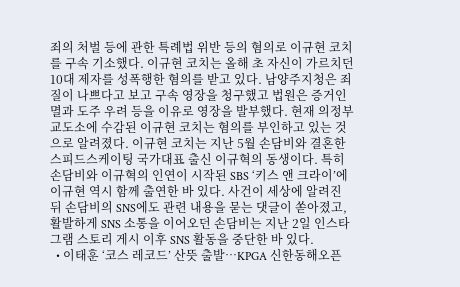죄의 처벌 등에 관한 특례법 위반 등의 혐의로 이규현 코치를 구속 기소했다. 이규현 코치는 올해 초 자신이 가르치던 10대 제자를 성폭행한 혐의를 받고 있다. 남양주지청은 죄질이 나쁘다고 보고 구속 영장을 청구했고 법원은 증거인멸과 도주 우려 등을 이유로 영장을 발부했다. 현재 의정부 교도소에 수감된 이규현 코치는 혐의를 부인하고 있는 것으로 알려졌다. 이규현 코치는 지난 5월 손담비와 결혼한 스피드스케이팅 국가대표 출신 이규혁의 동생이다. 특히 손담비와 이규혁의 인연이 시작된 SBS ‘키스 앤 크라이’에 이규현 역시 함께 출연한 바 있다. 사건이 세상에 알려진 뒤 손담비의 SNS에도 관련 내용을 묻는 댓글이 쏟아졌고, 활발하게 SNS 소통을 이어오던 손담비는 지난 2일 인스타그램 스토리 게시 이후 SNS 활동을 중단한 바 있다.
  • 이태훈 ‘코스 레코드’ 산뜻 출발…KPGA 신한동해오픈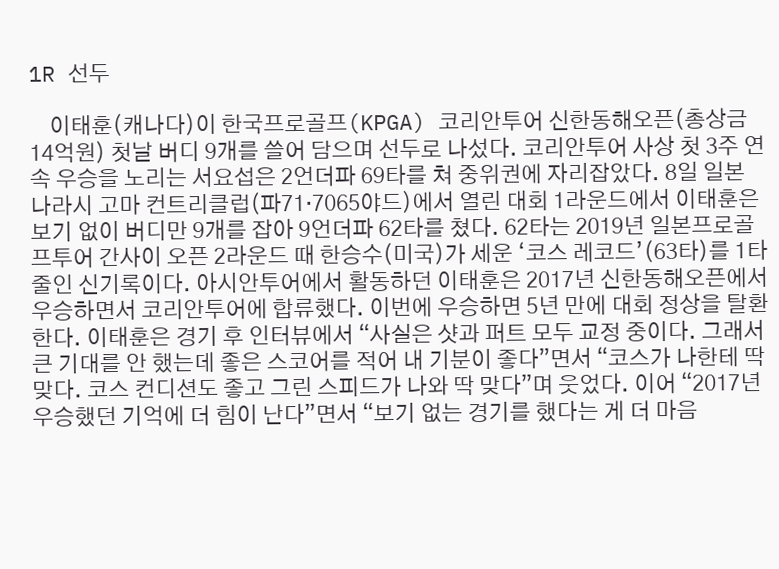1R 선두

    이태훈(캐나다)이 한국프로골프(KPGA) 코리안투어 신한동해오픈(총상금 14억원) 첫날 버디 9개를 쓸어 담으며 선두로 나섰다. 코리안투어 사상 첫 3주 연속 우승을 노리는 서요섭은 2언더파 69타를 쳐 중위권에 자리잡았다. 8일 일본 나라시 고마 컨트리클럽(파71·7065야드)에서 열린 대회 1라운드에서 이태훈은 보기 없이 버디만 9개를 잡아 9언더파 62타를 쳤다. 62타는 2019년 일본프로골프투어 간사이 오픈 2라운드 때 한승수(미국)가 세운 ‘코스 레코드’(63타)를 1타 줄인 신기록이다. 아시안투어에서 활동하던 이태훈은 2017년 신한동해오픈에서 우승하면서 코리안투어에 합류했다. 이번에 우승하면 5년 만에 대회 정상을 탈환한다. 이태훈은 경기 후 인터뷰에서 “사실은 샷과 퍼트 모두 교정 중이다. 그래서 큰 기대를 안 했는데 좋은 스코어를 적어 내 기분이 좋다”면서 “코스가 나한테 딱 맞다. 코스 컨디션도 좋고 그린 스피드가 나와 딱 맞다”며 웃었다. 이어 “2017년 우승했던 기억에 더 힘이 난다”면서 “보기 없는 경기를 했다는 게 더 마음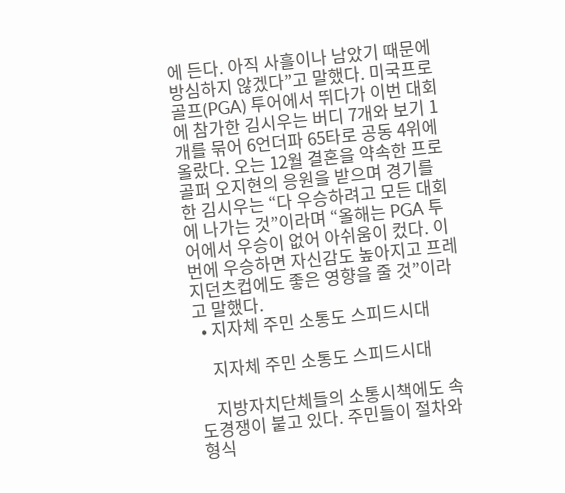에 든다. 아직 사흘이나 남았기 때문에 방심하지 않겠다”고 말했다. 미국프로골프(PGA) 투어에서 뛰다가 이번 대회에 참가한 김시우는 버디 7개와 보기 1개를 묶어 6언더파 65타로 공동 4위에 올랐다. 오는 12월 결혼을 약속한 프로골퍼 오지현의 응원을 받으며 경기를 한 김시우는 “다 우승하려고 모든 대회에 나가는 것”이라며 “올해는 PGA 투어에서 우승이 없어 아쉬움이 컸다. 이번에 우승하면 자신감도 높아지고 프레지던츠컵에도 좋은 영향을 줄 것”이라고 말했다.
  • 지자체 주민 소통도 스피드시대

    지자체 주민 소통도 스피드시대

    지방자치단체들의 소통시책에도 속도경쟁이 붙고 있다. 주민들이 절차와 형식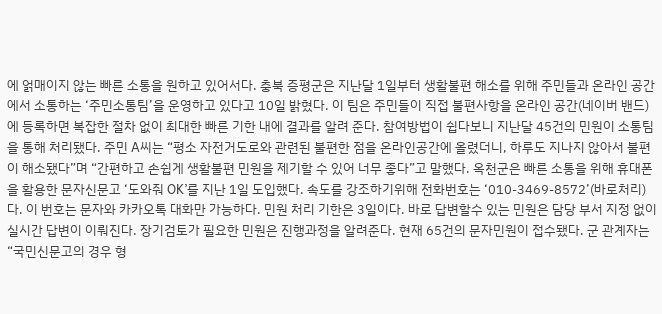에 얽매이지 않는 빠른 소통을 원하고 있어서다. 충북 증평군은 지난달 1일부터 생활불편 해소를 위해 주민들과 온라인 공간에서 소통하는 ‘주민소통팀’을 운영하고 있다고 10일 밝혔다. 이 팀은 주민들이 직접 불편사항을 온라인 공간(네이버 밴드)에 등록하면 복잡한 절차 없이 최대한 빠른 기한 내에 결과를 알려 준다. 참여방법이 쉽다보니 지난달 45건의 민원이 소통팀을 통해 처리됐다. 주민 A씨는 “평소 자전거도로와 관련된 불편한 점을 온라인공간에 올렸더니, 하루도 지나지 않아서 불편이 해소됐다”며 “간편하고 손쉽게 생활불편 민원을 제기할 수 있어 너무 좋다”고 말했다. 옥천군은 빠른 소통을 위해 휴대폰을 활용한 문자신문고 ‘도와줘 OK’를 지난 1일 도입했다. 속도를 강조하기위해 전화번호는 ‘010-3469-8572’(바로처리)다. 이 번호는 문자와 카카오톡 대화만 가능하다. 민원 처리 기한은 3일이다. 바로 답변할수 있는 민원은 담당 부서 지정 없이 실시간 답변이 이뤄진다. 장기검토가 필요한 민원은 진행과정을 알려준다. 현재 65건의 문자민원이 접수됐다. 군 관계자는 “국민신문고의 경우 형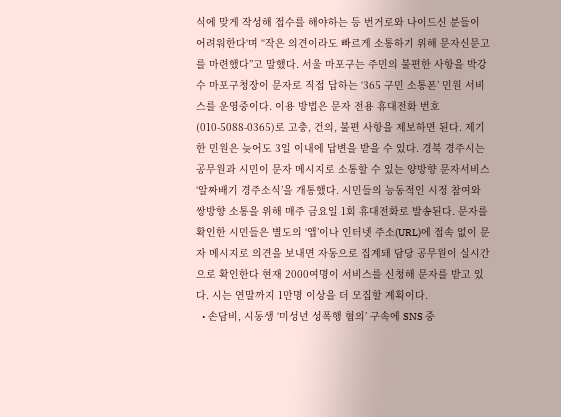식에 맞게 작성해 접수를 해야하는 등 번거로와 나이드신 분들이 어려워한다‘며 “작은 의견이라도 빠르게 소통하기 위해 문자신문고를 마련했다”고 말했다. 서울 마포구는 주민의 불편한 사항을 박강수 마포구청장이 문자로 직접 답하는 ‘365 구민 소통폰’ 민원 서비스를 운영중이다. 이용 방법은 문자 전용 휴대전화 번호(010-5088-0365)로 고충, 건의, 불편 사항을 제보하면 된다. 제기한 민원은 늦어도 3일 이내에 답변을 받을 수 있다. 경북 경주시는 공무원과 시민이 문자 메시지로 소통할 수 있는 양방향 문자서비스 ‘알짜배기 경주소식’을 개통했다. 시민들의 능동적인 시정 참여와 쌍방향 소통을 위해 매주 금요일 1회 휴대전화로 발송된다. 문자를 확인한 시민들은 별도의 ‘앱’이나 인터넷 주소(URL)에 접속 없이 문자 메시지로 의견을 보내면 자동으로 집계돼 담당 공무원이 실시간으로 확인한다 현재 2000여명이 서비스를 신청해 문자를 받고 있다. 시는 연말까지 1만명 이상을 더 모집할 계획이다.
  • 손담비, 시동생 ‘미성년 성폭행 혐의’ 구속에 SNS 중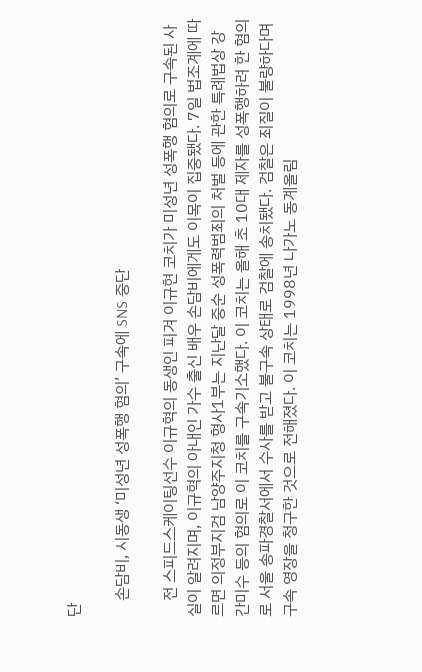단

    손담비, 시동생 ‘미성년 성폭행 혐의’ 구속에 SNS 중단

    전 스피드스케이팅선수 이규혁의 동생인 피겨 이규현 코치가 미성년 성폭행 혐의로 구속된 사실이 알려지며, 이규혁의 아내인 가수 출신 배우 손담비에게도 이목이 집중됐다. 7일 법조계에 따르면 의정부지검 남양주지청 형사1부는 지난달 중순 성폭력범죄의 처벌 등에 관한 특례법상 강간미수 등의 혐의로 이 코치를 구속기소했다. 이 코치는 올해 초 10대 제자를 성폭행하려 한 혐의로 서울 송파경찰서에서 수사를 받고 불구속 상태로 검찰에 송치됐다. 검찰은 죄질이 불량하다며 구속 영장을 청구한 것으로 전해졌다. 이 코치는 1998년 나가노 동계올림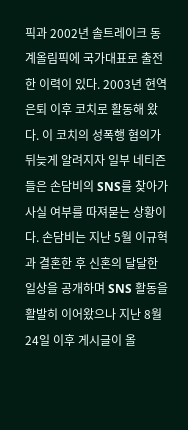픽과 2002년 솔트레이크 동계올림픽에 국가대표로 출전한 이력이 있다. 2003년 현역 은퇴 이후 코치로 활동해 왔다. 이 코치의 성폭행 혐의가 뒤늦게 알려지자 일부 네티즌들은 손담비의 SNS를 찾아가 사실 여부를 따져묻는 상황이다. 손담비는 지난 5월 이규혁과 결혼한 후 신혼의 달달한 일상을 공개하며 SNS 활동을 활발히 이어왔으나 지난 8월 24일 이후 게시글이 올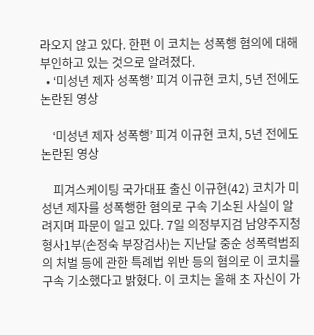라오지 않고 있다. 한편 이 코치는 성폭행 혐의에 대해 부인하고 있는 것으로 알려졌다.
  • ‘미성년 제자 성폭행’ 피겨 이규현 코치, 5년 전에도 논란된 영상

    ‘미성년 제자 성폭행’ 피겨 이규현 코치, 5년 전에도 논란된 영상

    피겨스케이팅 국가대표 출신 이규현(42) 코치가 미성년 제자를 성폭행한 혐의로 구속 기소된 사실이 알려지며 파문이 일고 있다. 7일 의정부지검 남양주지청 형사1부(손정숙 부장검사)는 지난달 중순 성폭력범죄의 처벌 등에 관한 특례법 위반 등의 혐의로 이 코치를 구속 기소했다고 밝혔다. 이 코치는 올해 초 자신이 가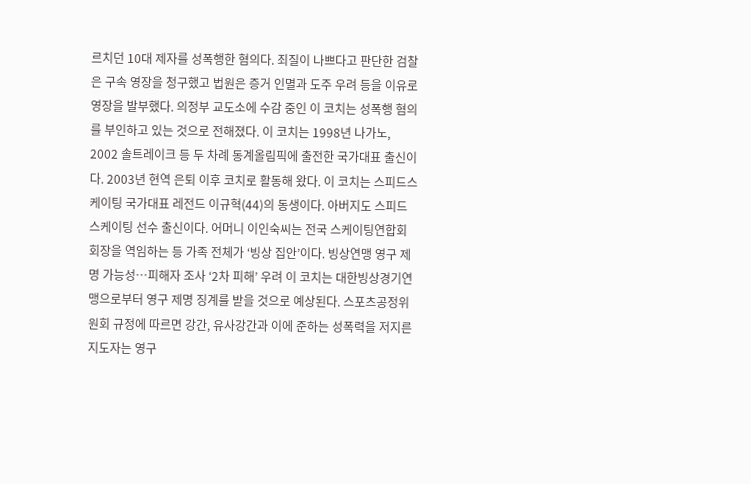르치던 10대 제자를 성폭행한 혐의다. 죄질이 나쁘다고 판단한 검찰은 구속 영장을 청구했고 법원은 증거 인멸과 도주 우려 등을 이유로 영장을 발부했다. 의정부 교도소에 수감 중인 이 코치는 성폭행 혐의를 부인하고 있는 것으로 전해졌다. 이 코치는 1998년 나가노, 2002 솔트레이크 등 두 차례 동계올림픽에 출전한 국가대표 출신이다. 2003년 현역 은퇴 이후 코치로 활동해 왔다. 이 코치는 스피드스케이팅 국가대표 레전드 이규혁(44)의 동생이다. 아버지도 스피드스케이팅 선수 출신이다. 어머니 이인숙씨는 전국 스케이팅연합회 회장을 역임하는 등 가족 전체가 ‘빙상 집안’이다. 빙상연맹 영구 제명 가능성…피해자 조사 ‘2차 피해’ 우려 이 코치는 대한빙상경기연맹으로부터 영구 제명 징계를 받을 것으로 예상된다. 스포츠공정위원회 규정에 따르면 강간, 유사강간과 이에 준하는 성폭력을 저지른 지도자는 영구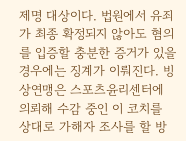제명 대상이다. 법원에서 유죄가 최종 확정되지 않아도 혐의를 입증할 충분한 증거가 있을 경우에는 징계가 이뤄진다. 빙상연맹은 스포츠윤리센터에 의뢰해 수감 중인 이 코치를 상대로 가해자 조사를 할 방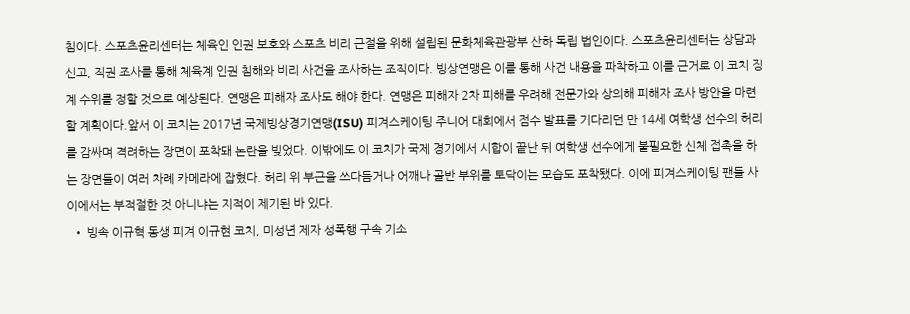침이다. 스포츠윤리센터는 체육인 인권 보호와 스포츠 비리 근절을 위해 설립된 문화체육관광부 산하 독립 법인이다. 스포츠윤리센터는 상담과 신고, 직권 조사를 통해 체육계 인권 침해와 비리 사건을 조사하는 조직이다. 빙상연맹은 이를 통해 사건 내용을 파착하고 이를 근거로 이 코치 징계 수위를 정할 것으로 예상된다. 연맹은 피해자 조사도 해야 한다. 연맹은 피해자 2차 피해를 우려해 전문가와 상의해 피해자 조사 방안을 마련할 계획이다.앞서 이 코치는 2017년 국제빙상경기연맹(ISU) 피겨스케이팅 주니어 대회에서 점수 발표를 기다리던 만 14세 여학생 선수의 허리를 감싸며 격려하는 장면이 포착돼 논란을 빚었다. 이밖에도 이 코치가 국제 경기에서 시합이 끝난 뒤 여학생 선수에게 불필요한 신체 접촉을 하는 장면들이 여러 차례 카메라에 잡혔다. 허리 위 부근을 쓰다듬거나 어깨나 골반 부위를 토닥이는 모습도 포착됐다. 이에 피겨스케이팅 팬들 사이에서는 부적절한 것 아니냐는 지적이 제기된 바 있다.
  • 빙속 이규혁 동생 피겨 이규현 코치, 미성년 제자 성폭행 구속 기소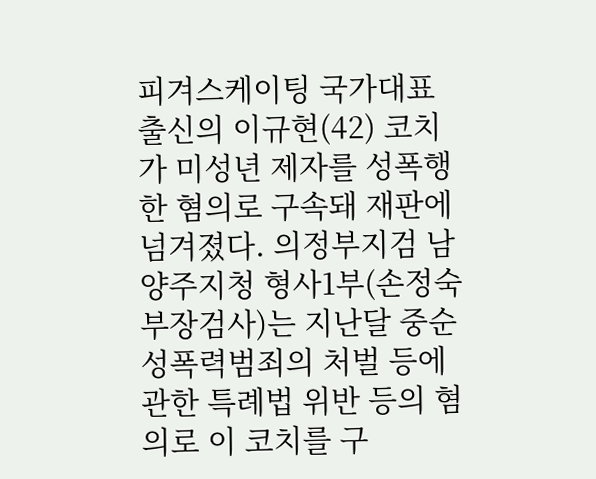피겨스케이팅 국가대표 출신의 이규현(42) 코치가 미성년 제자를 성폭행한 혐의로 구속돼 재판에 넘겨졌다. 의정부지검 남양주지청 형사1부(손정숙 부장검사)는 지난달 중순 성폭력범죄의 처벌 등에 관한 특례법 위반 등의 혐의로 이 코치를 구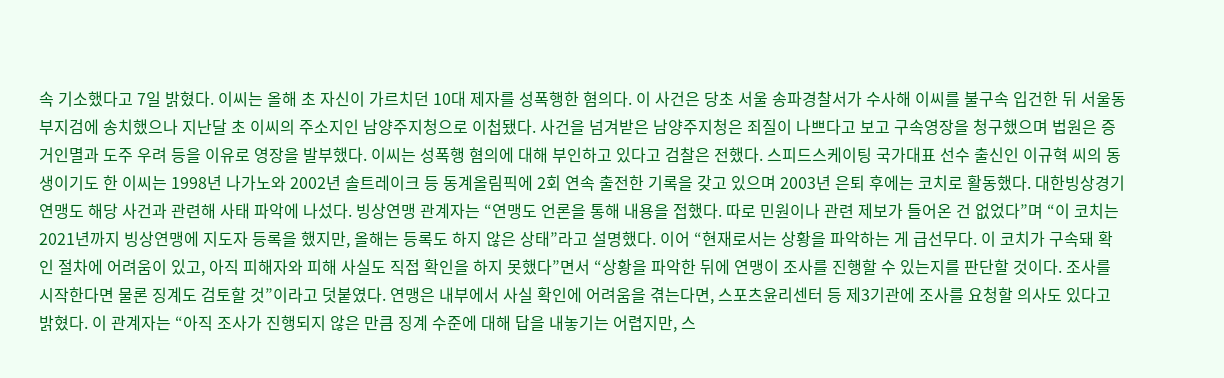속 기소했다고 7일 밝혔다. 이씨는 올해 초 자신이 가르치던 10대 제자를 성폭행한 혐의다. 이 사건은 당초 서울 송파경찰서가 수사해 이씨를 불구속 입건한 뒤 서울동부지검에 송치했으나 지난달 초 이씨의 주소지인 남양주지청으로 이첩됐다. 사건을 넘겨받은 남양주지청은 죄질이 나쁘다고 보고 구속영장을 청구했으며 법원은 증거인멸과 도주 우려 등을 이유로 영장을 발부했다. 이씨는 성폭행 혐의에 대해 부인하고 있다고 검찰은 전했다. 스피드스케이팅 국가대표 선수 출신인 이규혁 씨의 동생이기도 한 이씨는 1998년 나가노와 2002년 솔트레이크 등 동계올림픽에 2회 연속 출전한 기록을 갖고 있으며 2003년 은퇴 후에는 코치로 활동했다. 대한빙상경기연맹도 해당 사건과 관련해 사태 파악에 나섰다. 빙상연맹 관계자는 “연맹도 언론을 통해 내용을 접했다. 따로 민원이나 관련 제보가 들어온 건 없었다”며 “이 코치는 2021년까지 빙상연맹에 지도자 등록을 했지만, 올해는 등록도 하지 않은 상태”라고 설명했다. 이어 “현재로서는 상황을 파악하는 게 급선무다. 이 코치가 구속돼 확인 절차에 어려움이 있고, 아직 피해자와 피해 사실도 직접 확인을 하지 못했다”면서 “상황을 파악한 뒤에 연맹이 조사를 진행할 수 있는지를 판단할 것이다. 조사를 시작한다면 물론 징계도 검토할 것”이라고 덧붙였다. 연맹은 내부에서 사실 확인에 어려움을 겪는다면, 스포츠윤리센터 등 제3기관에 조사를 요청할 의사도 있다고 밝혔다. 이 관계자는 “아직 조사가 진행되지 않은 만큼 징계 수준에 대해 답을 내놓기는 어렵지만, 스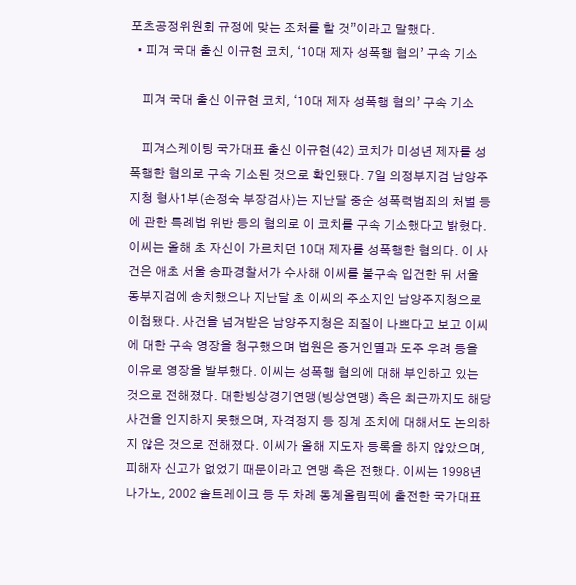포츠공정위원회 규정에 맞는 조처를 할 것”이라고 말했다.
  • 피겨 국대 출신 이규현 코치, ‘10대 제자 성폭행 혐의’ 구속 기소

    피겨 국대 출신 이규현 코치, ‘10대 제자 성폭행 혐의’ 구속 기소

    피겨스케이팅 국가대표 출신 이규현(42) 코치가 미성년 제자를 성폭행한 혐의로 구속 기소된 것으로 확인됐다. 7일 의정부지검 남양주지청 형사1부(손정숙 부장검사)는 지난달 중순 성폭력범죄의 처벌 등에 관한 특례법 위반 등의 혐의로 이 코치를 구속 기소했다고 밝혔다. 이씨는 올해 초 자신이 가르치던 10대 제자를 성폭행한 혐의다. 이 사건은 애초 서울 송파경찰서가 수사해 이씨를 불구속 입건한 뒤 서울 동부지검에 송치했으나 지난달 초 이씨의 주소지인 남양주지청으로 이첩됐다. 사건을 넘겨받은 남양주지청은 죄질이 나쁘다고 보고 이씨에 대한 구속 영장을 청구했으며 법원은 증거인멸과 도주 우려 등을 이유로 영장을 발부했다. 이씨는 성폭행 혐의에 대해 부인하고 있는 것으로 전해졌다. 대한빙상경기연맹(빙상연맹) 측은 최근까지도 해당 사건을 인지하지 못했으며, 자격정지 등 징계 조치에 대해서도 논의하지 않은 것으로 전해졌다. 이씨가 올해 지도자 등록을 하지 않았으며, 피해자 신고가 없었기 때문이라고 연맹 측은 전했다. 이씨는 1998년 나가노, 2002 솔트레이크 등 두 차례 동계올림픽에 출전한 국가대표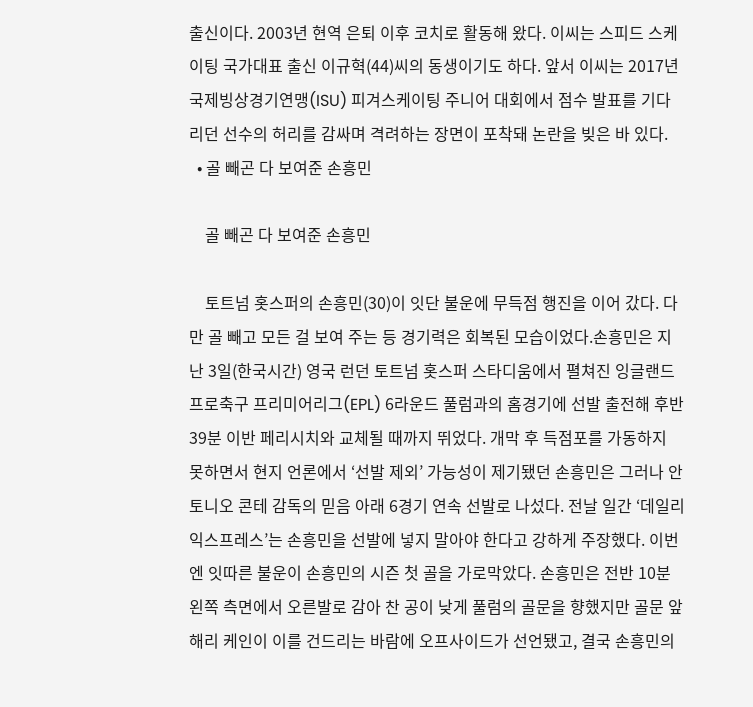출신이다. 2003년 현역 은퇴 이후 코치로 활동해 왔다. 이씨는 스피드 스케이팅 국가대표 출신 이규혁(44)씨의 동생이기도 하다. 앞서 이씨는 2017년 국제빙상경기연맹(ISU) 피겨스케이팅 주니어 대회에서 점수 발표를 기다리던 선수의 허리를 감싸며 격려하는 장면이 포착돼 논란을 빚은 바 있다.
  • 골 빼곤 다 보여준 손흥민

    골 빼곤 다 보여준 손흥민

    토트넘 홋스퍼의 손흥민(30)이 잇단 불운에 무득점 행진을 이어 갔다. 다만 골 빼고 모든 걸 보여 주는 등 경기력은 회복된 모습이었다.손흥민은 지난 3일(한국시간) 영국 런던 토트넘 홋스퍼 스타디움에서 펼쳐진 잉글랜드 프로축구 프리미어리그(EPL) 6라운드 풀럼과의 홈경기에 선발 출전해 후반 39분 이반 페리시치와 교체될 때까지 뛰었다. 개막 후 득점포를 가동하지 못하면서 현지 언론에서 ‘선발 제외’ 가능성이 제기됐던 손흥민은 그러나 안토니오 콘테 감독의 믿음 아래 6경기 연속 선발로 나섰다. 전날 일간 ‘데일리 익스프레스’는 손흥민을 선발에 넣지 말아야 한다고 강하게 주장했다. 이번엔 잇따른 불운이 손흥민의 시즌 첫 골을 가로막았다. 손흥민은 전반 10분 왼쪽 측면에서 오른발로 감아 찬 공이 낮게 풀럼의 골문을 향했지만 골문 앞 해리 케인이 이를 건드리는 바람에 오프사이드가 선언됐고, 결국 손흥민의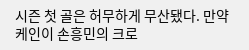시즌 첫 골은 허무하게 무산됐다. 만약 케인이 손흥민의 크로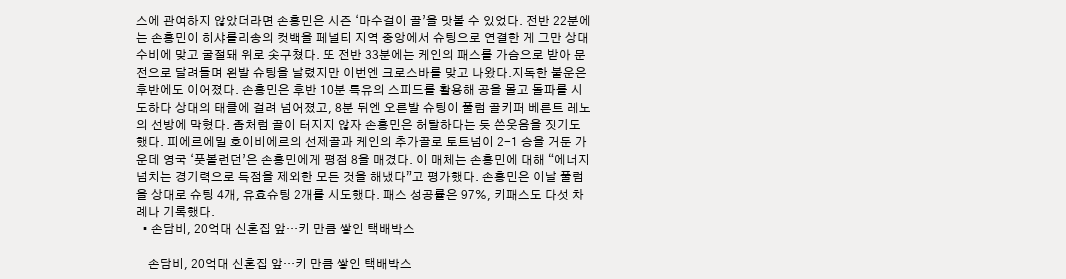스에 관여하지 않았더라면 손흥민은 시즌 ‘마수걸이 골’을 맛볼 수 있었다. 전반 22분에는 손흥민이 히샤를리송의 컷백을 페널티 지역 중앙에서 슈팅으로 연결한 게 그만 상대 수비에 맞고 굴절돼 위로 솟구쳤다. 또 전반 33분에는 케인의 패스를 가슴으로 받아 문전으로 달려들며 왼발 슈팅을 날렸지만 이번엔 크로스바를 맞고 나왔다.지독한 불운은 후반에도 이어졌다. 손흥민은 후반 10분 특유의 스피드를 활용해 공을 몰고 돌파를 시도하다 상대의 태클에 걸려 넘어졌고, 8분 뒤엔 오른발 슈팅이 풀럼 골키퍼 베른트 레노의 선방에 막혔다. 좀처럼 골이 터지지 않자 손흥민은 허탈하다는 듯 쓴웃음을 짓기도 했다. 피에르에밀 호이비에르의 선제골과 케인의 추가골로 토트넘이 2-1 승을 거둔 가운데 영국 ‘풋볼런던’은 손흥민에게 평점 8을 매겼다. 이 매체는 손흥민에 대해 “에너지 넘치는 경기력으로 득점을 제외한 모든 것을 해냈다”고 평가했다. 손흥민은 이날 풀럼을 상대로 슈팅 4개, 유효슈팅 2개를 시도했다. 패스 성공률은 97%, 키패스도 다섯 차례나 기록했다.
  • 손담비, 20억대 신혼집 앞…키 만큼 쌓인 택배박스

    손담비, 20억대 신혼집 앞…키 만큼 쌓인 택배박스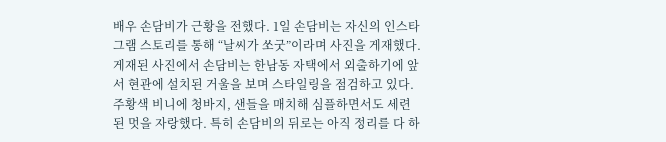배우 손담비가 근황을 전했다. 1일 손담비는 자신의 인스타그램 스토리를 통해 “날씨가 쏘굿”이라며 사진을 게재했다. 게재된 사진에서 손담비는 한남동 자택에서 외출하기에 앞서 현관에 설치된 거울을 보며 스타일링을 점검하고 있다. 주황색 비니에 청바지, 샌들을 매치해 심플하면서도 세련된 멋을 자랑했다. 특히 손담비의 뒤로는 아직 정리를 다 하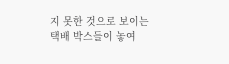지 못한 것으로 보이는 택배 박스들이 놓여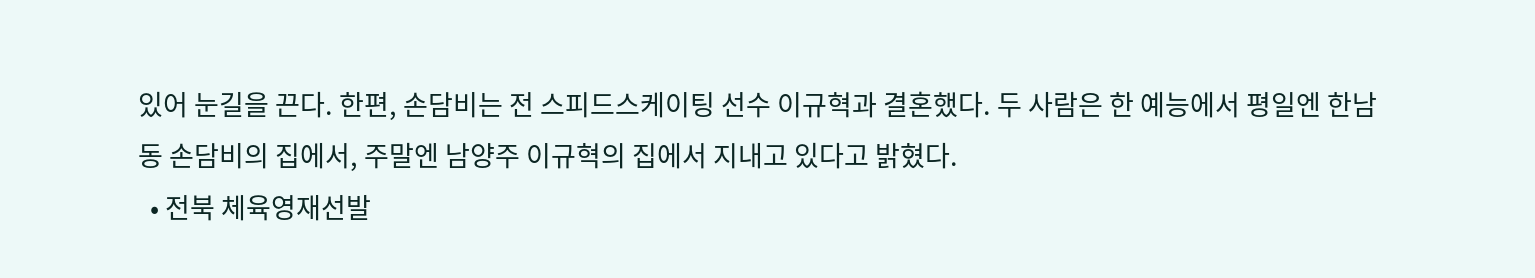있어 눈길을 끈다. 한편, 손담비는 전 스피드스케이팅 선수 이규혁과 결혼했다. 두 사람은 한 예능에서 평일엔 한남동 손담비의 집에서, 주말엔 남양주 이규혁의 집에서 지내고 있다고 밝혔다.
  • 전북 체육영재선발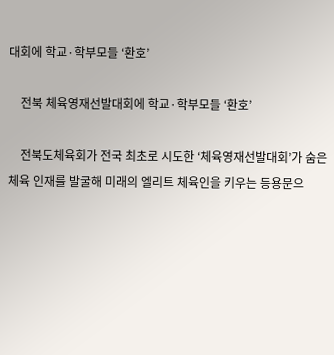대회에 학교·학부모들 ‘환호’

    전북 체육영재선발대회에 학교·학부모들 ‘환호’

    전북도체육회가 전국 최초로 시도한 ‘체육영재선발대회’가 숨은 체육 인재를 발굴해 미래의 엘리트 체육인을 키우는 등용문으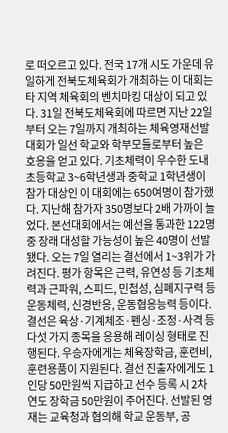로 떠오르고 있다. 전국 17개 시도 가운데 유일하게 전북도체육회가 개최하는 이 대회는 타 지역 체육회의 벤치마킹 대상이 되고 있다. 31일 전북도체육회에 따르면 지난 22일부터 오는 7일까지 개최하는 체육영재선발대회가 일선 학교와 학부모들로부터 높은 호응을 얻고 있다. 기초체력이 우수한 도내 초등학교 3~6학년생과 중학교 1학년생이 참가 대상인 이 대회에는 650여명이 참가했다. 지난해 참가자 350명보다 2배 가까이 늘었다. 본선대회에서는 예선을 통과한 122명 중 장래 대성할 가능성이 높은 40명이 선발됐다. 오는 7일 열리는 결선에서 1~3위가 가려진다. 평가 항목은 근력, 유연성 등 기초체력과 근파워, 스피드, 민첩성, 심폐지구력 등 운동체력, 신경반응, 운동협응능력 등이다. 결선은 육상·기계체조·펜싱·조정·사격 등 다섯 가지 종목을 응용해 레이싱 형태로 진행된다. 우승자에게는 체육장학금, 훈련비, 훈련용품이 지원된다. 결선 진출자에게도 1인당 50만원씩 지급하고 선수 등록 시 2차연도 장학금 50만원이 주어진다. 선발된 영재는 교육청과 협의해 학교 운동부, 공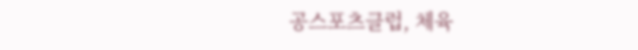공스포츠클럽, 체육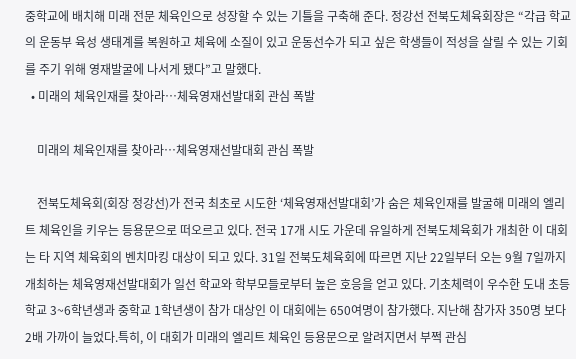중학교에 배치해 미래 전문 체육인으로 성장할 수 있는 기틀을 구축해 준다. 정강선 전북도체육회장은 “각급 학교의 운동부 육성 생태계를 복원하고 체육에 소질이 있고 운동선수가 되고 싶은 학생들이 적성을 살릴 수 있는 기회를 주기 위해 영재발굴에 나서게 됐다”고 말했다.
  • 미래의 체육인재를 찾아라…체육영재선발대회 관심 폭발

    미래의 체육인재를 찾아라…체육영재선발대회 관심 폭발

    전북도체육회(회장 정강선)가 전국 최초로 시도한 ‘체육영재선발대회’가 숨은 체육인재를 발굴해 미래의 엘리트 체육인을 키우는 등용문으로 떠오르고 있다. 전국 17개 시도 가운데 유일하게 전북도체육회가 개최한 이 대회는 타 지역 체육회의 벤치마킹 대상이 되고 있다. 31일 전북도체육회에 따르면 지난 22일부터 오는 9월 7일까지 개최하는 체육영재선발대회가 일선 학교와 학부모들로부터 높은 호응을 얻고 있다. 기초체력이 우수한 도내 초등학교 3~6학년생과 중학교 1학년생이 참가 대상인 이 대회에는 650여명이 참가했다. 지난해 참가자 350명 보다 2배 가까이 늘었다.특히, 이 대회가 미래의 엘리트 체육인 등용문으로 알려지면서 부쩍 관심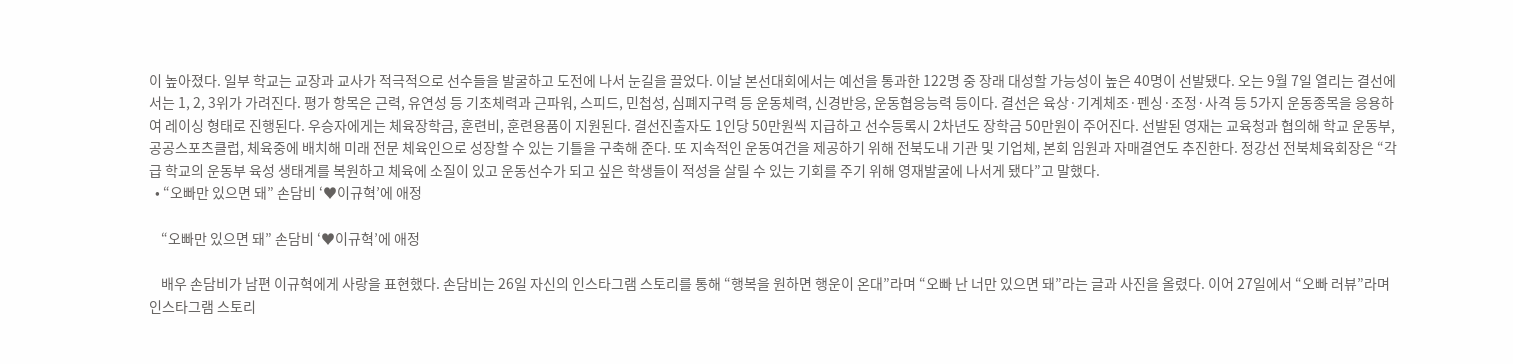이 높아졌다. 일부 학교는 교장과 교사가 적극적으로 선수들을 발굴하고 도전에 나서 눈길을 끌었다. 이날 본선대회에서는 예선을 통과한 122명 중 장래 대성할 가능성이 높은 40명이 선발됐다. 오는 9월 7일 열리는 결선에서는 1, 2, 3위가 가려진다. 평가 항목은 근력, 유연성 등 기초체력과 근파워, 스피드, 민첩성, 심폐지구력 등 운동체력, 신경반응, 운동협응능력 등이다. 결선은 육상·기계체조·펜싱·조정·사격 등 5가지 운동종목을 응용하여 레이싱 형태로 진행된다. 우승자에게는 체육장학금, 훈련비, 훈련용품이 지원된다. 결선진출자도 1인당 50만원씩 지급하고 선수등록시 2차년도 장학금 50만원이 주어진다. 선발된 영재는 교육청과 협의해 학교 운동부, 공공스포츠클럽, 체육중에 배치해 미래 전문 체육인으로 성장할 수 있는 기틀을 구축해 준다. 또 지속적인 운동여건을 제공하기 위해 전북도내 기관 및 기업체, 본회 임원과 자매결연도 추진한다. 정강선 전북체육회장은 “각급 학교의 운동부 육성 생태계를 복원하고 체육에 소질이 있고 운동선수가 되고 싶은 학생들이 적성을 살릴 수 있는 기회를 주기 위해 영재발굴에 나서게 됐다”고 말했다.
  • “오빠만 있으면 돼” 손담비 ‘♥이규혁’에 애정

    “오빠만 있으면 돼” 손담비 ‘♥이규혁’에 애정

    배우 손담비가 남편 이규혁에게 사랑을 표현했다. 손담비는 26일 자신의 인스타그램 스토리를 통해 “행복을 원하면 행운이 온대”라며 “오빠 난 너만 있으면 돼”라는 글과 사진을 올렸다. 이어 27일에서 “오빠 러뷰”라며 인스타그램 스토리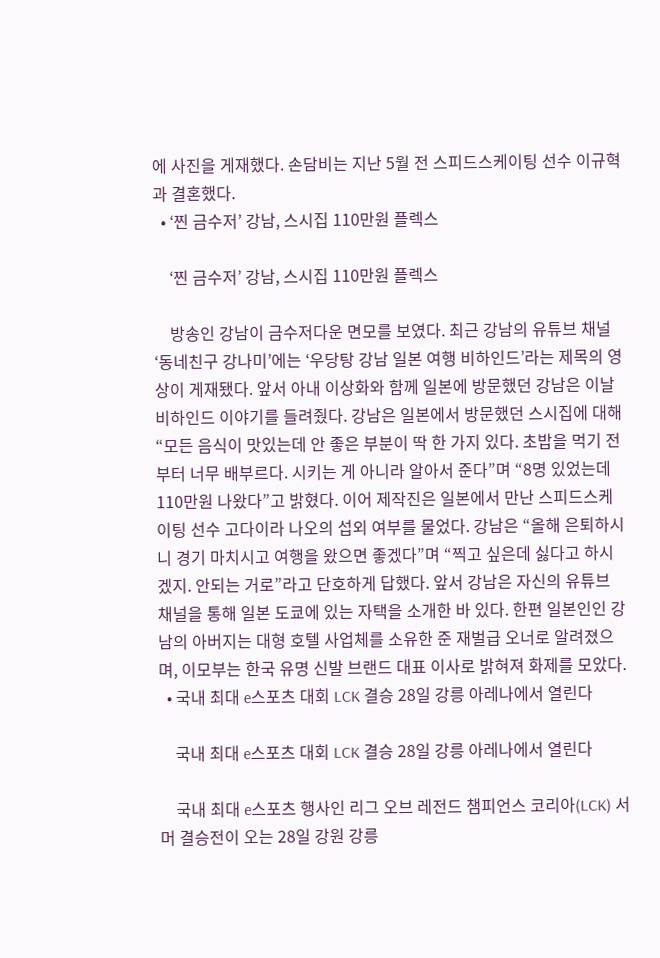에 사진을 게재했다. 손담비는 지난 5월 전 스피드스케이팅 선수 이규혁과 결혼했다.
  • ‘찐 금수저’ 강남, 스시집 110만원 플렉스

    ‘찐 금수저’ 강남, 스시집 110만원 플렉스

    방송인 강남이 금수저다운 면모를 보였다. 최근 강남의 유튜브 채널 ‘동네친구 강나미’에는 ‘우당탕 강남 일본 여행 비하인드’라는 제목의 영상이 게재됐다. 앞서 아내 이상화와 함께 일본에 방문했던 강남은 이날 비하인드 이야기를 들려줬다. 강남은 일본에서 방문했던 스시집에 대해 “모든 음식이 맛있는데 안 좋은 부분이 딱 한 가지 있다. 초밥을 먹기 전부터 너무 배부르다. 시키는 게 아니라 알아서 준다”며 “8명 있었는데 110만원 나왔다”고 밝혔다. 이어 제작진은 일본에서 만난 스피드스케이팅 선수 고다이라 나오의 섭외 여부를 물었다. 강남은 “올해 은퇴하시니 경기 마치시고 여행을 왔으면 좋겠다”며 “찍고 싶은데 싫다고 하시겠지. 안되는 거로”라고 단호하게 답했다. 앞서 강남은 자신의 유튜브 채널을 통해 일본 도쿄에 있는 자택을 소개한 바 있다. 한편 일본인인 강남의 아버지는 대형 호텔 사업체를 소유한 준 재벌급 오너로 알려졌으며, 이모부는 한국 유명 신발 브랜드 대표 이사로 밝혀져 화제를 모았다.
  • 국내 최대 e스포츠 대회 LCK 결승 28일 강릉 아레나에서 열린다

    국내 최대 e스포츠 대회 LCK 결승 28일 강릉 아레나에서 열린다

    국내 최대 e스포츠 행사인 리그 오브 레전드 챔피언스 코리아(LCK) 서머 결승전이 오는 28일 강원 강릉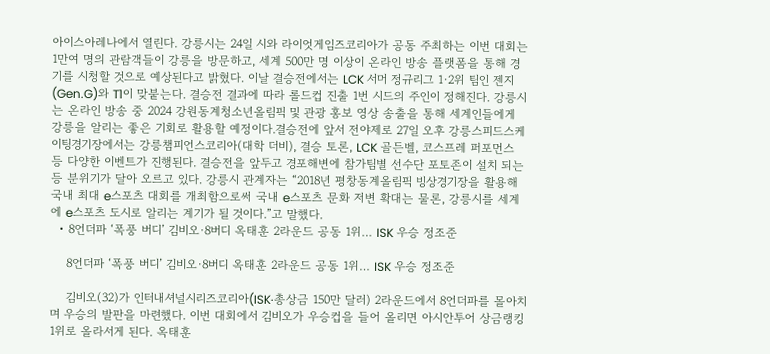아이스아레나에서 열린다. 강릉시는 24일 시와 라이엇게임즈코리아가 공동 주최하는 이번 대회는 1만여 명의 관람객들이 강릉을 방문하고, 세계 500만 명 이상이 온라인 방송 플랫폼을 통해 경기를 시청할 것으로 예상된다고 밝혔다. 이날 결승전에서는 LCK 서머 정규리그 1·2위 팀인 젠지(Gen.G)와 T1이 맞붙는다. 결승전 결과에 따라 롤드컵 진출 1번 시드의 주인이 정해진다. 강릉시는 온라인 방송 중 2024 강원동계청소년올림픽 및 관광 홍보 영상 송출을 통해 세계인들에게 강릉을 알리는 좋은 기회로 활용할 예정이다.결승전에 앞서 전야제로 27일 오후 강릉스피드스케이팅경기장에서는 강릉챔피언스코리아(대학 더비), 결승 토론, LCK 골든벨, 코스프레 퍼포먼스 등 다양한 이벤트가 진행된다. 결승전을 앞두고 경포해변에 참가팀별 선수단 포토존이 설치 되는 등 분위기가 달아 오르고 있다. 강릉시 관계자는 “2018년 평창동계올림픽 빙상경기장을 활용해 국내 최대 e스포츠 대회를 개최함으로써 국내 e스포츠 문화 저변 확대는 물론, 강릉시를 세계에 e스포츠 도시로 알리는 계기가 될 것이다.”고 말했다.
  • 8언더파 ‘폭풍 버디’ 김비오·8버디 옥태훈 2라운드 공동 1위… ISK 우승 정조준

    8언더파 ‘폭풍 버디’ 김비오·8버디 옥태훈 2라운드 공동 1위… ISK 우승 정조준

    김비오(32)가 인터내셔널시리즈코리아(ISK·총상금 150만 달러) 2라운드에서 8언더파를 몰아치며 우승의 발판을 마련했다. 이번 대회에서 김비오가 우승컵을 들어 올리면 아시안투어 상금랭킹 1위로 올라서게 된다. 옥태훈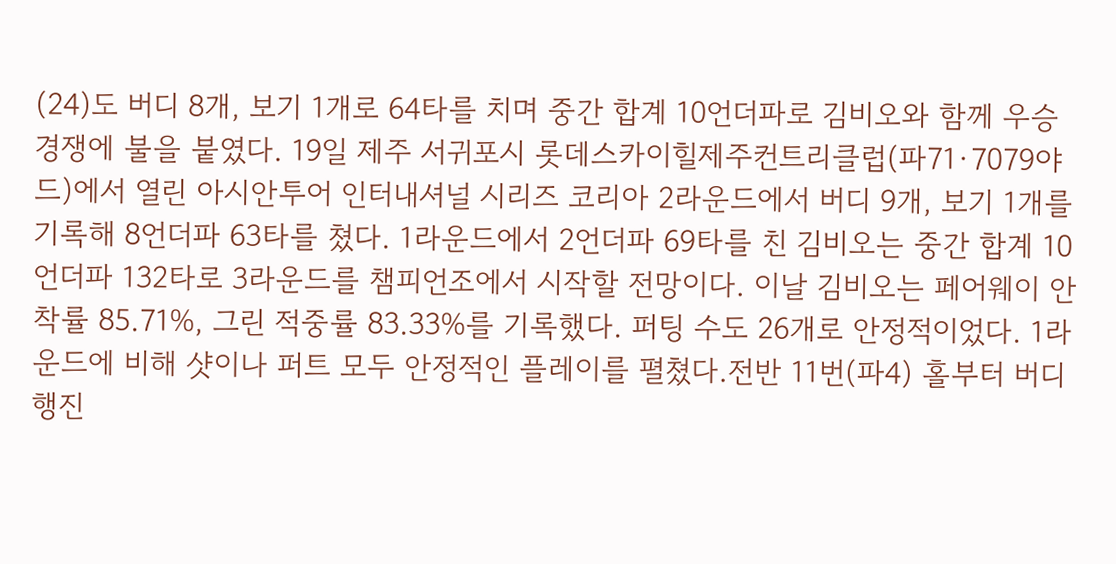(24)도 버디 8개, 보기 1개로 64타를 치며 중간 합계 10언더파로 김비오와 함께 우승 경쟁에 불을 붙였다. 19일 제주 서귀포시 롯데스카이힐제주컨트리클럽(파71·7079야드)에서 열린 아시안투어 인터내셔널 시리즈 코리아 2라운드에서 버디 9개, 보기 1개를 기록해 8언더파 63타를 쳤다. 1라운드에서 2언더파 69타를 친 김비오는 중간 합계 10언더파 132타로 3라운드를 챔피언조에서 시작할 전망이다. 이날 김비오는 페어웨이 안착률 85.71%, 그린 적중률 83.33%를 기록했다. 퍼팅 수도 26개로 안정적이었다. 1라운드에 비해 샷이나 퍼트 모두 안정적인 플레이를 펼쳤다.전반 11번(파4) 홀부터 버디 행진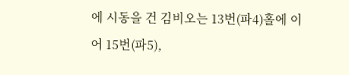에 시동을 건 김비오는 13번(파4)홀에 이어 15번(파5),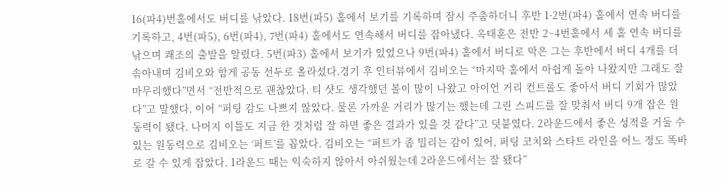16(파4)번홀에서도 버디를 낚았다. 18번(파5) 홀에서 보기를 기록하며 잠시 주춤하더니 후반 1·2번(파4) 홀에서 연속 버디를 기록하고, 4번(파5), 6번(파4), 7번(파4) 홀에서도 연속해서 버디를 잡아냈다. 옥태훈은 전반 2~4번홀에서 세 홀 연속 버디를 낚으며 쾌조의 출발을 알렸다. 5번(파3) 홀에서 보기가 있었으나 9번(파4) 홀에서 버디로 막은 그는 후반에서 버디 4개를 더 솎아내며 김비오와 함게 공동 선두로 올라섰다.경기 후 인터뷰에서 김비오는 “마지막 홀에서 아쉽게 돌아 나왔지만 그래도 잘 마무리했다”면서 “전반적으로 괜찮았다. 티 샷도 생각했던 볼이 많이 나왔고 아이언 거리 컨트롤도 좋아서 버디 기회가 많았다”고 말했다. 이어 “퍼팅 감도 나쁘지 않았다. 물론 가까운 거리가 많기는 했는데 그린 스피드를 잘 맞춰서 버디 9개 잡은 원동력이 됐다. 나머지 이틀도 지금 한 것처럼 잘 하면 좋은 결과가 있을 것 같다”고 덧붙였다. 2라운드에서 좋은 성적을 거둘 수 있는 원동력으로 김비오는 ‘퍼트’를 꼽았다. 김비오는 “퍼트가 좀 밀리는 감이 있어, 퍼팅 코치와 스타트 라인을 어느 정도 똑바로 갈 수 있게 잡았다. 1라운드 때는 익숙하지 않아서 아쉬웠는데 2라운드에서는 잘 됐다”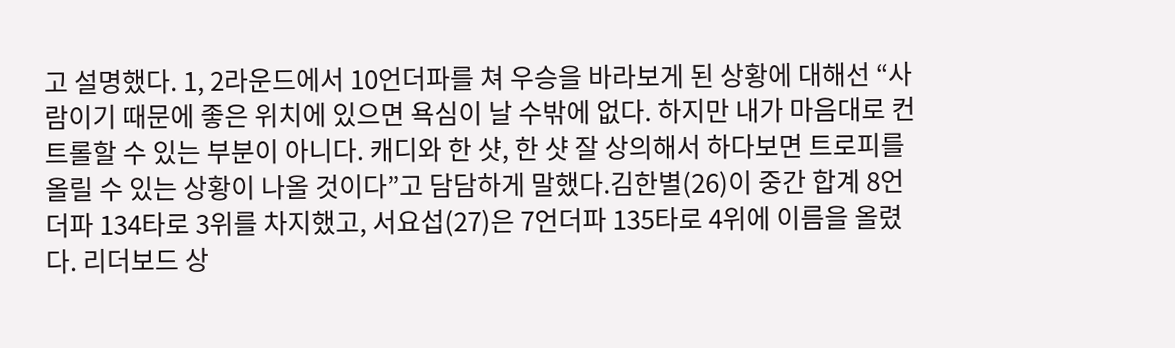고 설명했다. 1, 2라운드에서 10언더파를 쳐 우승을 바라보게 된 상황에 대해선 “사람이기 때문에 좋은 위치에 있으면 욕심이 날 수밖에 없다. 하지만 내가 마음대로 컨트롤할 수 있는 부분이 아니다. 캐디와 한 샷, 한 샷 잘 상의해서 하다보면 트로피를 올릴 수 있는 상황이 나올 것이다”고 담담하게 말했다.김한별(26)이 중간 합계 8언더파 134타로 3위를 차지했고, 서요섭(27)은 7언더파 135타로 4위에 이름을 올렸다. 리더보드 상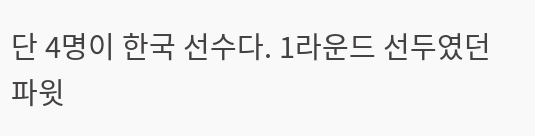단 4명이 한국 선수다. 1라운드 선두였던 파윗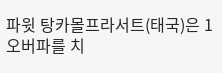파윗 탕카몰프라서트(태국)은 1오버파를 치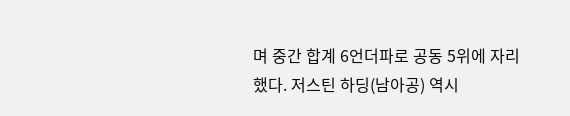며 중간 합계 6언더파로 공동 5위에 자리했다. 저스틴 하딩(남아공) 역시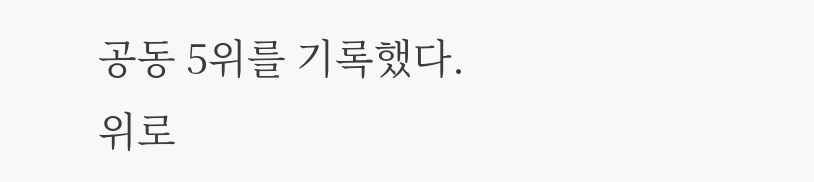공동 5위를 기록했다.
위로